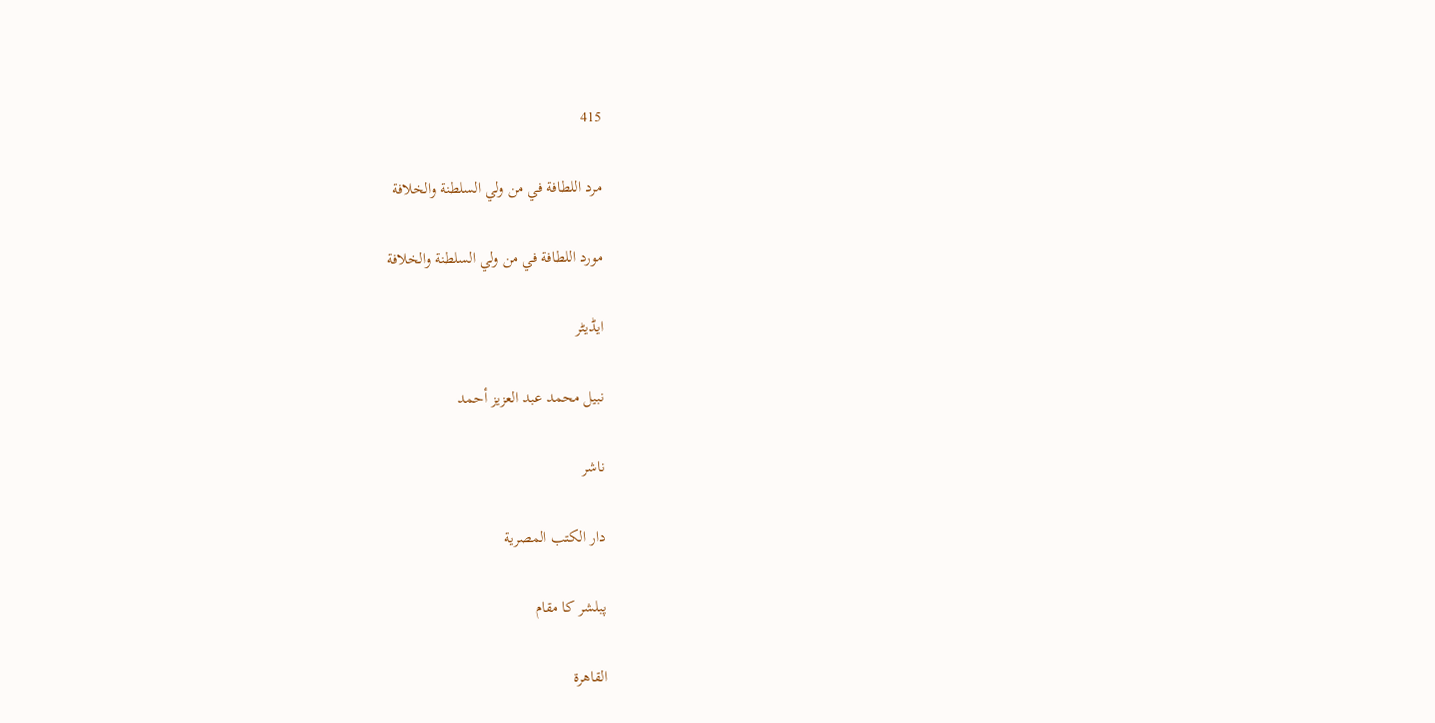415

مرد اللطافة في من ولي السلطنة والخلافة

مورد اللطافة في من ولي السلطنة والخلافة

ایڈیٹر

نبيل محمد عبد العزيز أحمد

ناشر

دار الكتب المصرية

پبلشر کا مقام

القاهرة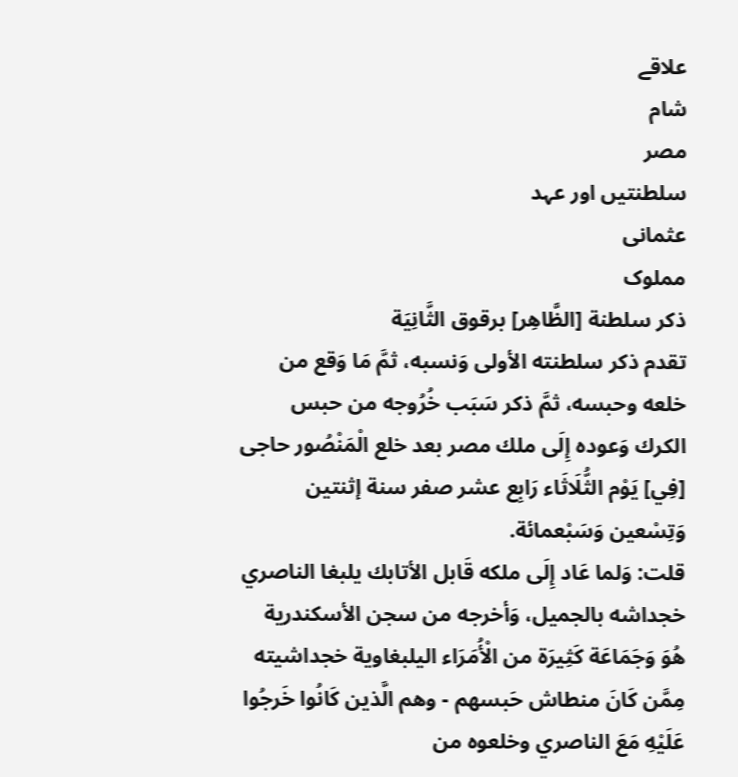علاقے
شام
مصر
سلطنتیں اور عہد
عثمانی
مملوک
ذكر سلطنة [الظَّاهِر] برقوق الثَّانِيَة
تقدم ذكر سلطنته الأولى وَنسبه، ثمَّ مَا وَقع من خلعه وحبسه، ثمَّ ذكر سَبَب خُرُوجه من حبس الكرك وَعوده إِلَى ملك مصر بعد خلع الْمَنْصُور حاجى [فِي] يَوْم الثُّلَاثَاء رَابِع عشر صفر سنة إثنتين وَتِسْعين وَسَبْعمائة.
قلت: وَلما عَاد إِلَى ملكه قَابل الأتابك يلبغا الناصري خجداشه بالجميل، وَأخرجه من سجن الأسكندرية هُوَ وَجَمَاعَة كَثِيرَة من الْأُمَرَاء اليلبغاوية خجداشيته مِمَّن كَانَ منطاش حَبسهم - وهم الَّذين كَانُوا خَرجُوا عَلَيْهِ مَعَ الناصري وخلعوه من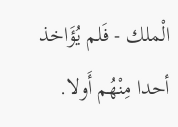الْملك - فَلم يُؤَاخذ أحدا مِنْهُم أَولا.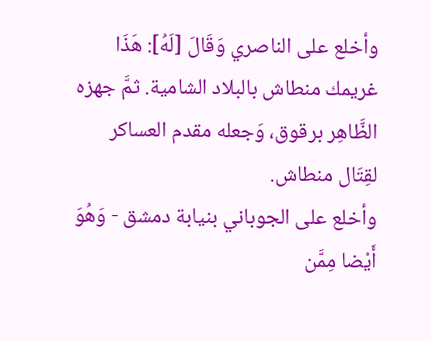وأخلع على الناصري وَقَالَ [لَهُ]: هَذَا غريمك منطاش بالبلاد الشامية. ثمَّ جهزه الظَّاهِر برقوق، وَجعله مقدم العساكر لقِتَال منطاش.
وأخلع على الجوباني بنيابة دمشق - وَهُوَ أَيْضا مِمَّن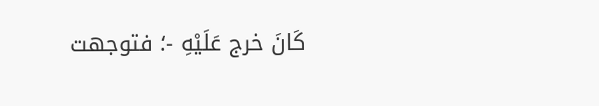كَانَ خرج عَلَيْهِ -؛ فتوجهت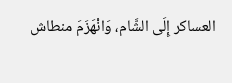العساكر إِلَى الشَّام، وَانْهَزَمَ منطاش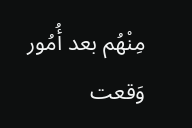مِنْهُم بعد أُمُور وَقعت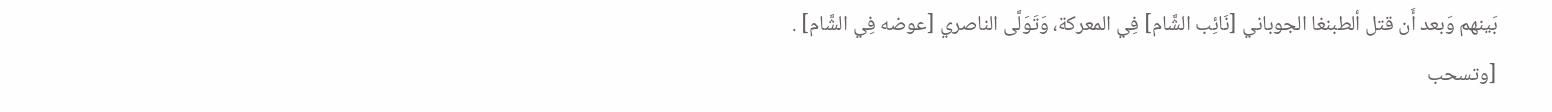بَينهم وَبعد أَن قتل ألطبنغا الجوباني [نَائِب الشَّام] فِي المعركة، وَتَوَلَّى الناصري [عوضه فِي الشَّام] .
[وتسحب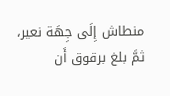منطاش إِلَى جِهَة نعير، ثمَّ بلغ برقوق أَن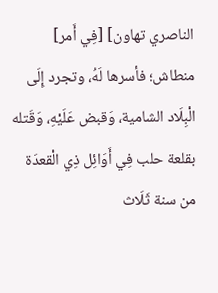الناصري تهاون] [فِي أَمر] منطاش؛ فأسرها لَهُ، وتجرد إِلَى الْبِلَاد الشامية، وَقبض عَلَيْهِ، وَقَتله بقلعة حلب فِي أَوَائِل ذِي الْقعدَة من سنة ثَلَاث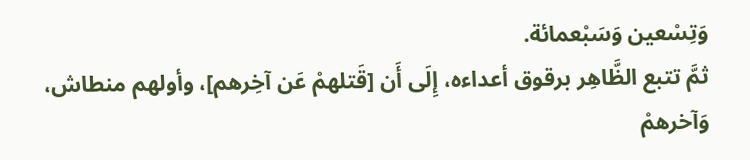وَتِسْعين وَسَبْعمائة.
ثمَّ تتبع الظَّاهِر برقوق أعداءه، إِلَى أَن [قَتلهمْ عَن آخِرهم]، وأولهم منطاش، وَآخرهمْ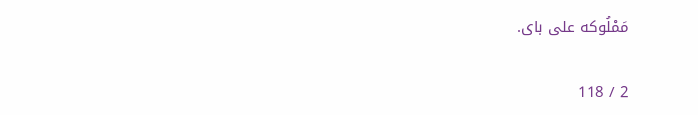مَمْلُوكه على باى.

2 / 118